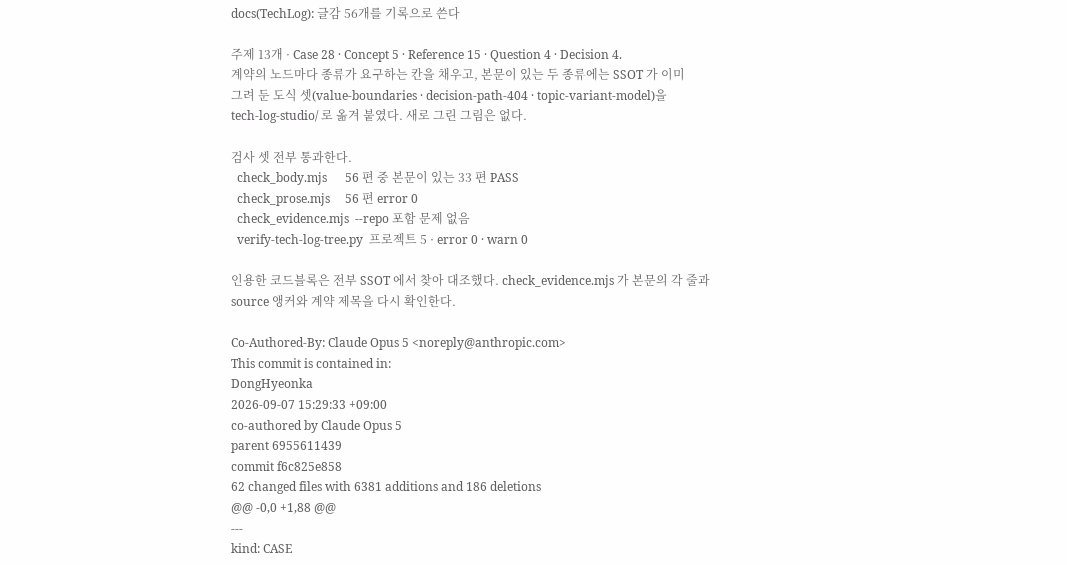docs(TechLog): 글감 56개를 기록으로 쓴다

주제 13개 · Case 28 · Concept 5 · Reference 15 · Question 4 · Decision 4.
계약의 노드마다 종류가 요구하는 칸을 채우고, 본문이 있는 두 종류에는 SSOT 가 이미
그려 둔 도식 셋(value-boundaries · decision-path-404 · topic-variant-model)을
tech-log-studio/ 로 옮겨 붙였다. 새로 그린 그림은 없다.

검사 셋 전부 통과한다.
  check_body.mjs      56 편 중 본문이 있는 33 편 PASS
  check_prose.mjs     56 편 error 0
  check_evidence.mjs  --repo 포함 문제 없음
  verify-tech-log-tree.py  프로젝트 5 · error 0 · warn 0

인용한 코드블록은 전부 SSOT 에서 찾아 대조했다. check_evidence.mjs 가 본문의 각 줄과
source 앵커와 계약 제목을 다시 확인한다.

Co-Authored-By: Claude Opus 5 <noreply@anthropic.com>
This commit is contained in:
DongHyeonka
2026-09-07 15:29:33 +09:00
co-authored by Claude Opus 5
parent 6955611439
commit f6c825e858
62 changed files with 6381 additions and 186 deletions
@@ -0,0 +1,88 @@
---
kind: CASE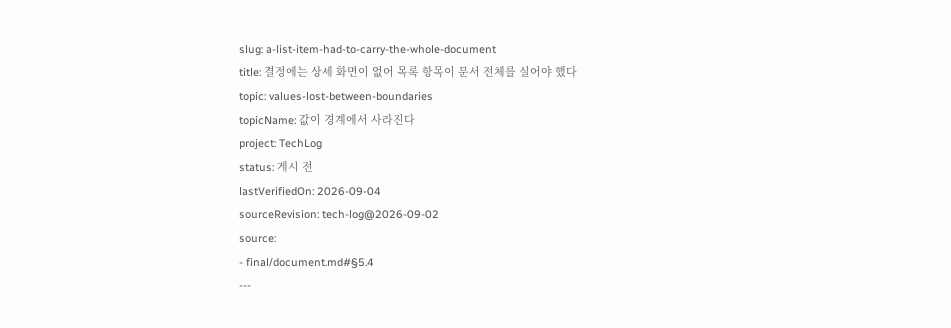slug: a-list-item-had-to-carry-the-whole-document
title: 결정에는 상세 화면이 없어 목록 항목이 문서 전체를 실어야 했다
topic: values-lost-between-boundaries
topicName: 값이 경계에서 사라진다
project: TechLog
status: 게시 전
lastVerifiedOn: 2026-09-04
sourceRevision: tech-log@2026-09-02
source:
- final/document.md#§5.4
---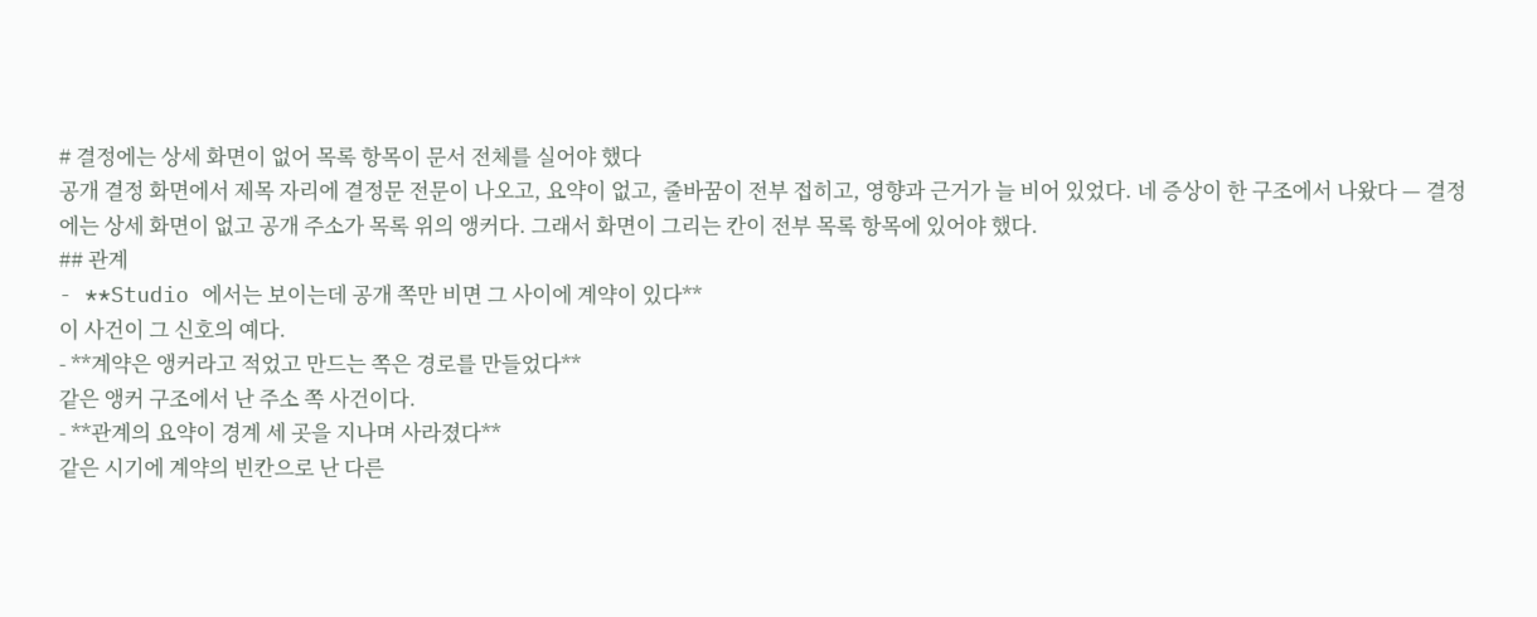# 결정에는 상세 화면이 없어 목록 항목이 문서 전체를 실어야 했다
공개 결정 화면에서 제목 자리에 결정문 전문이 나오고, 요약이 없고, 줄바꿈이 전부 접히고, 영향과 근거가 늘 비어 있었다. 네 증상이 한 구조에서 나왔다 — 결정에는 상세 화면이 없고 공개 주소가 목록 위의 앵커다. 그래서 화면이 그리는 칸이 전부 목록 항목에 있어야 했다.
## 관계
- **Studio 에서는 보이는데 공개 쪽만 비면 그 사이에 계약이 있다**
이 사건이 그 신호의 예다.
- **계약은 앵커라고 적었고 만드는 쪽은 경로를 만들었다**
같은 앵커 구조에서 난 주소 쪽 사건이다.
- **관계의 요약이 경계 세 곳을 지나며 사라졌다**
같은 시기에 계약의 빈칸으로 난 다른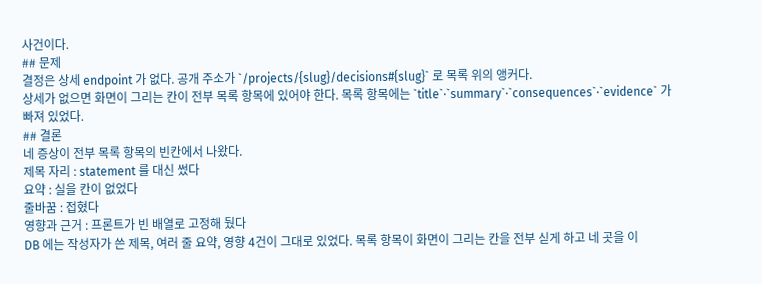사건이다.
## 문제
결정은 상세 endpoint 가 없다. 공개 주소가 `/projects/{slug}/decisions#{slug}` 로 목록 위의 앵커다.
상세가 없으면 화면이 그리는 칸이 전부 목록 항목에 있어야 한다. 목록 항목에는 `title`·`summary`·`consequences`·`evidence` 가 빠져 있었다.
## 결론
네 증상이 전부 목록 항목의 빈칸에서 나왔다.
제목 자리 : statement 를 대신 썼다
요약 : 실을 칸이 없었다
줄바꿈 : 접혔다
영향과 근거 : 프론트가 빈 배열로 고정해 뒀다
DB 에는 작성자가 쓴 제목, 여러 줄 요약, 영향 4건이 그대로 있었다. 목록 항목이 화면이 그리는 칸을 전부 싣게 하고 네 곳을 이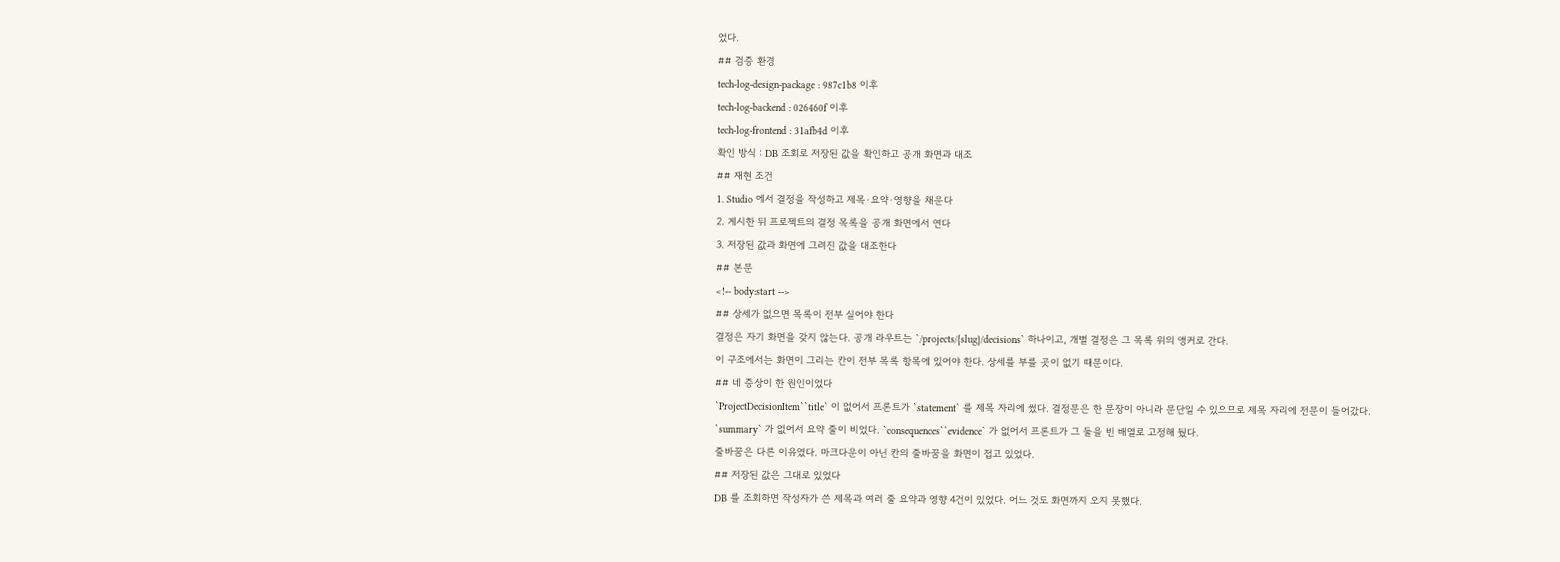었다.
## 검증 환경
tech-log-design-package : 987c1b8 이후
tech-log-backend : 026460f 이후
tech-log-frontend : 31afb4d 이후
확인 방식 : DB 조회로 저장된 값을 확인하고 공개 화면과 대조
## 재현 조건
1. Studio 에서 결정을 작성하고 제목·요약·영향을 채운다
2. 게시한 뒤 프로젝트의 결정 목록을 공개 화면에서 연다
3. 저장된 값과 화면에 그려진 값을 대조한다
## 본문
<!-- body:start -->
## 상세가 없으면 목록이 전부 실어야 한다
결정은 자기 화면을 갖지 않는다. 공개 라우트는 `/projects/{slug}/decisions` 하나이고, 개별 결정은 그 목록 위의 앵커로 간다.
이 구조에서는 화면이 그리는 칸이 전부 목록 항목에 있어야 한다. 상세를 부를 곳이 없기 때문이다.
## 네 증상이 한 원인이었다
`ProjectDecisionItem``title` 이 없어서 프론트가 `statement` 를 제목 자리에 썼다. 결정문은 한 문장이 아니라 문단일 수 있으므로 제목 자리에 전문이 들어갔다.
`summary` 가 없어서 요약 줄이 비었다. `consequences``evidence` 가 없어서 프론트가 그 둘을 빈 배열로 고정해 뒀다.
줄바꿈은 다른 이유였다. 마크다운이 아닌 칸의 줄바꿈을 화면이 접고 있었다.
## 저장된 값은 그대로 있었다
DB 를 조회하면 작성자가 쓴 제목과 여러 줄 요약과 영향 4건이 있었다. 어느 것도 화면까지 오지 못했다.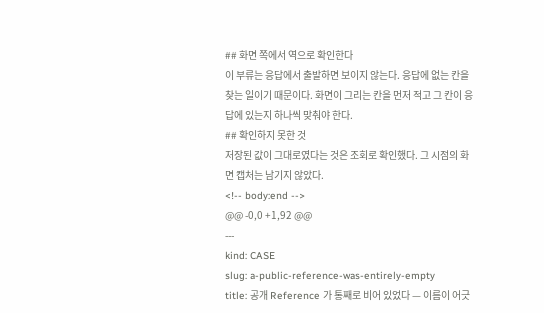## 화면 쪽에서 역으로 확인한다
이 부류는 응답에서 출발하면 보이지 않는다. 응답에 없는 칸을 찾는 일이기 때문이다. 화면이 그리는 칸을 먼저 적고 그 칸이 응답에 있는지 하나씩 맞춰야 한다.
## 확인하지 못한 것
저장된 값이 그대로였다는 것은 조회로 확인했다. 그 시점의 화면 캡처는 남기지 않았다.
<!-- body:end -->
@@ -0,0 +1,92 @@
---
kind: CASE
slug: a-public-reference-was-entirely-empty
title: 공개 Reference 가 통째로 비어 있었다 — 이름이 어긋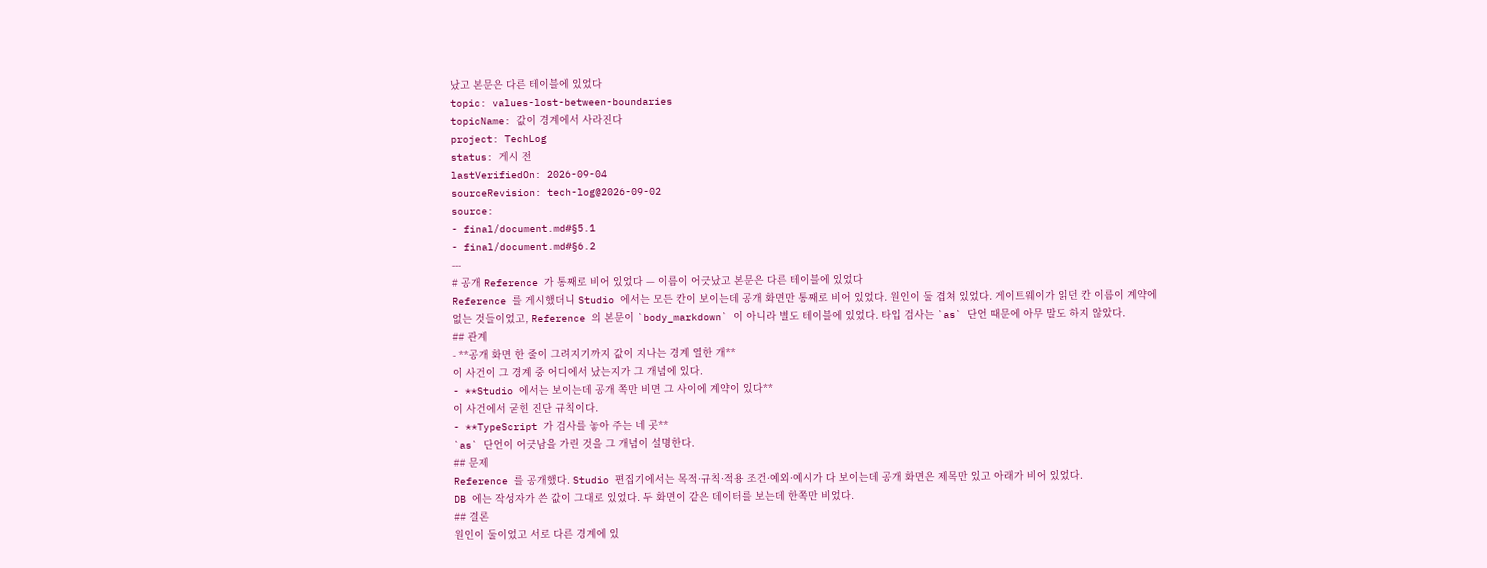났고 본문은 다른 테이블에 있었다
topic: values-lost-between-boundaries
topicName: 값이 경계에서 사라진다
project: TechLog
status: 게시 전
lastVerifiedOn: 2026-09-04
sourceRevision: tech-log@2026-09-02
source:
- final/document.md#§5.1
- final/document.md#§6.2
---
# 공개 Reference 가 통째로 비어 있었다 — 이름이 어긋났고 본문은 다른 테이블에 있었다
Reference 를 게시했더니 Studio 에서는 모든 칸이 보이는데 공개 화면만 통째로 비어 있었다. 원인이 둘 겹쳐 있었다. 게이트웨이가 읽던 칸 이름이 계약에 없는 것들이었고, Reference 의 본문이 `body_markdown` 이 아니라 별도 테이블에 있었다. 타입 검사는 `as` 단언 때문에 아무 말도 하지 않았다.
## 관계
- **공개 화면 한 줄이 그려지기까지 값이 지나는 경계 열한 개**
이 사건이 그 경계 중 어디에서 났는지가 그 개념에 있다.
- **Studio 에서는 보이는데 공개 쪽만 비면 그 사이에 계약이 있다**
이 사건에서 굳힌 진단 규칙이다.
- **TypeScript 가 검사를 놓아 주는 네 곳**
`as` 단언이 어긋남을 가린 것을 그 개념이 설명한다.
## 문제
Reference 를 공개했다. Studio 편집기에서는 목적·규칙·적용 조건·예외·예시가 다 보이는데 공개 화면은 제목만 있고 아래가 비어 있었다.
DB 에는 작성자가 쓴 값이 그대로 있었다. 두 화면이 같은 데이터를 보는데 한쪽만 비었다.
## 결론
원인이 둘이었고 서로 다른 경계에 있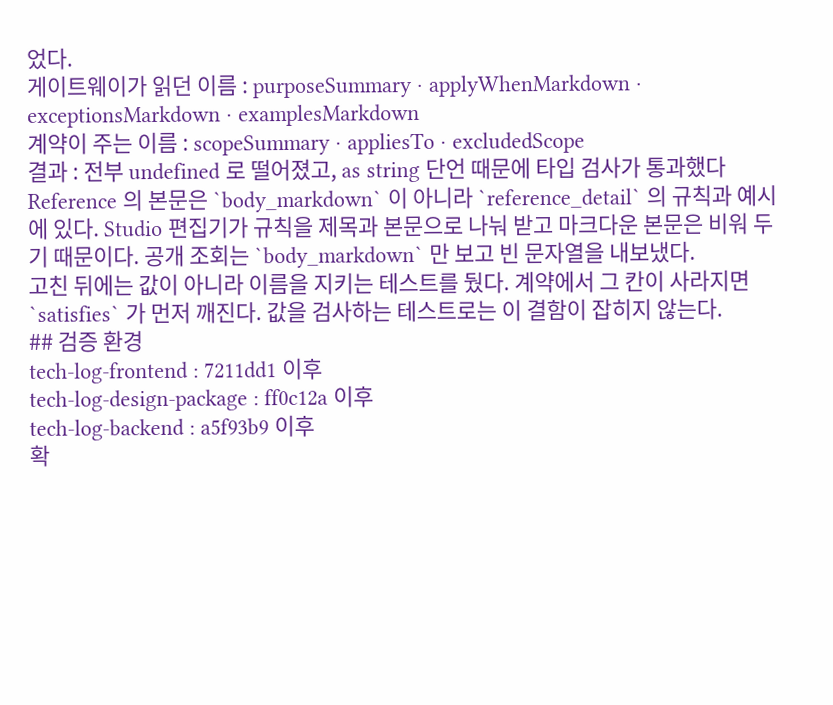었다.
게이트웨이가 읽던 이름 : purposeSummary · applyWhenMarkdown · exceptionsMarkdown · examplesMarkdown
계약이 주는 이름 : scopeSummary · appliesTo · excludedScope
결과 : 전부 undefined 로 떨어졌고, as string 단언 때문에 타입 검사가 통과했다
Reference 의 본문은 `body_markdown` 이 아니라 `reference_detail` 의 규칙과 예시에 있다. Studio 편집기가 규칙을 제목과 본문으로 나눠 받고 마크다운 본문은 비워 두기 때문이다. 공개 조회는 `body_markdown` 만 보고 빈 문자열을 내보냈다.
고친 뒤에는 값이 아니라 이름을 지키는 테스트를 뒀다. 계약에서 그 칸이 사라지면 `satisfies` 가 먼저 깨진다. 값을 검사하는 테스트로는 이 결함이 잡히지 않는다.
## 검증 환경
tech-log-frontend : 7211dd1 이후
tech-log-design-package : ff0c12a 이후
tech-log-backend : a5f93b9 이후
확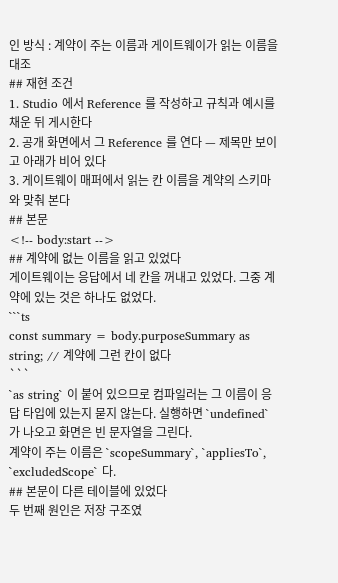인 방식 : 계약이 주는 이름과 게이트웨이가 읽는 이름을 대조
## 재현 조건
1. Studio 에서 Reference 를 작성하고 규칙과 예시를 채운 뒤 게시한다
2. 공개 화면에서 그 Reference 를 연다 — 제목만 보이고 아래가 비어 있다
3. 게이트웨이 매퍼에서 읽는 칸 이름을 계약의 스키마와 맞춰 본다
## 본문
<!-- body:start -->
## 계약에 없는 이름을 읽고 있었다
게이트웨이는 응답에서 네 칸을 꺼내고 있었다. 그중 계약에 있는 것은 하나도 없었다.
```ts
const summary = body.purposeSummary as string; // 계약에 그런 칸이 없다
```
`as string` 이 붙어 있으므로 컴파일러는 그 이름이 응답 타입에 있는지 묻지 않는다. 실행하면 `undefined` 가 나오고 화면은 빈 문자열을 그린다.
계약이 주는 이름은 `scopeSummary`, `appliesTo`, `excludedScope` 다.
## 본문이 다른 테이블에 있었다
두 번째 원인은 저장 구조였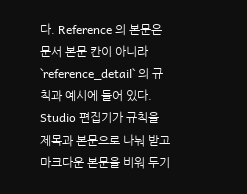다. Reference 의 본문은 문서 본문 칸이 아니라 `reference_detail` 의 규칙과 예시에 들어 있다. Studio 편집기가 규칙을 제목과 본문으로 나눠 받고 마크다운 본문을 비워 두기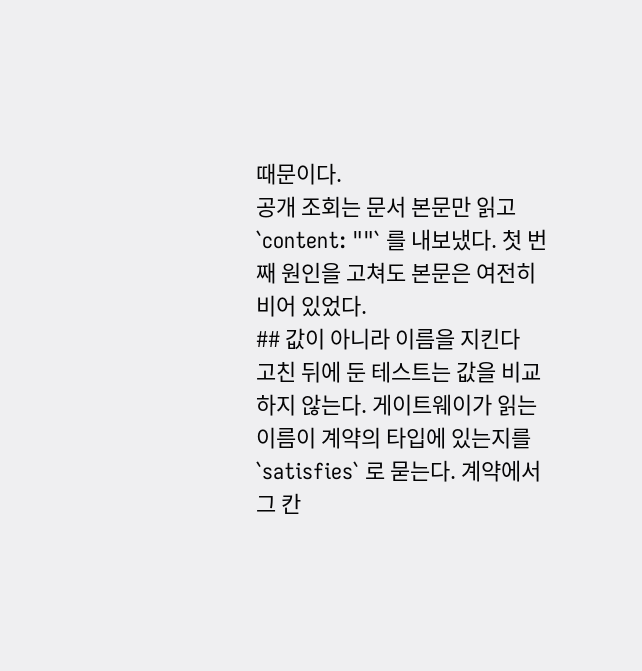때문이다.
공개 조회는 문서 본문만 읽고 `content: ""` 를 내보냈다. 첫 번째 원인을 고쳐도 본문은 여전히 비어 있었다.
## 값이 아니라 이름을 지킨다
고친 뒤에 둔 테스트는 값을 비교하지 않는다. 게이트웨이가 읽는 이름이 계약의 타입에 있는지를 `satisfies` 로 묻는다. 계약에서 그 칸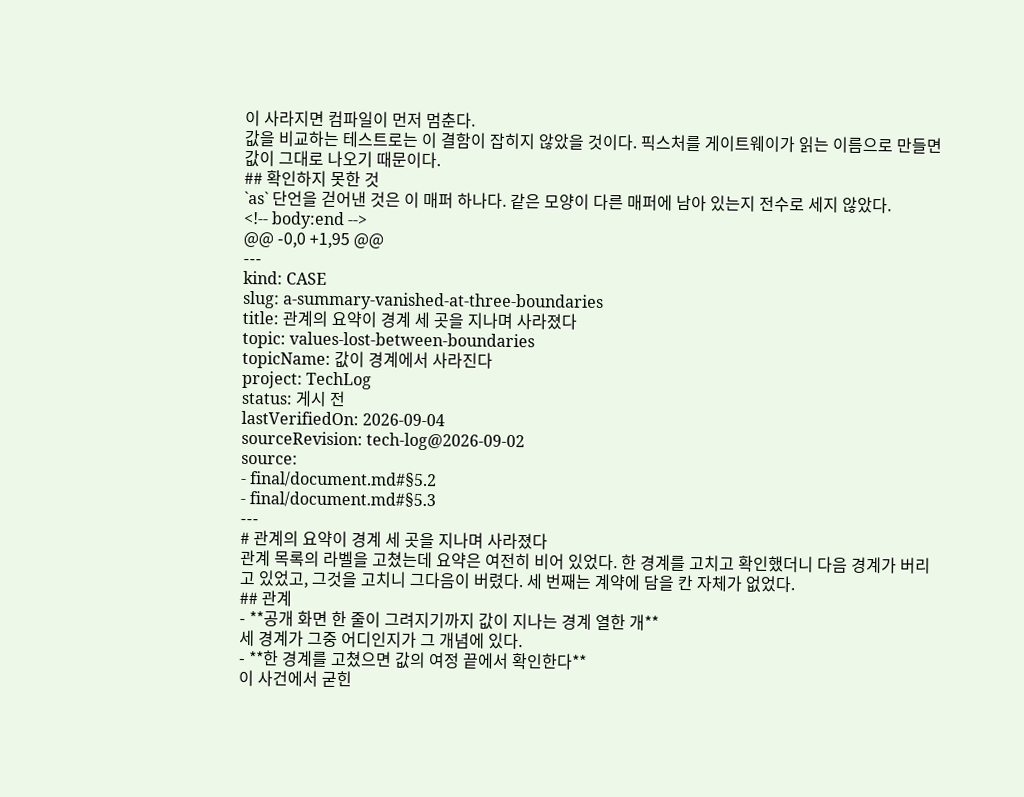이 사라지면 컴파일이 먼저 멈춘다.
값을 비교하는 테스트로는 이 결함이 잡히지 않았을 것이다. 픽스처를 게이트웨이가 읽는 이름으로 만들면 값이 그대로 나오기 때문이다.
## 확인하지 못한 것
`as` 단언을 걷어낸 것은 이 매퍼 하나다. 같은 모양이 다른 매퍼에 남아 있는지 전수로 세지 않았다.
<!-- body:end -->
@@ -0,0 +1,95 @@
---
kind: CASE
slug: a-summary-vanished-at-three-boundaries
title: 관계의 요약이 경계 세 곳을 지나며 사라졌다
topic: values-lost-between-boundaries
topicName: 값이 경계에서 사라진다
project: TechLog
status: 게시 전
lastVerifiedOn: 2026-09-04
sourceRevision: tech-log@2026-09-02
source:
- final/document.md#§5.2
- final/document.md#§5.3
---
# 관계의 요약이 경계 세 곳을 지나며 사라졌다
관계 목록의 라벨을 고쳤는데 요약은 여전히 비어 있었다. 한 경계를 고치고 확인했더니 다음 경계가 버리고 있었고, 그것을 고치니 그다음이 버렸다. 세 번째는 계약에 담을 칸 자체가 없었다.
## 관계
- **공개 화면 한 줄이 그려지기까지 값이 지나는 경계 열한 개**
세 경계가 그중 어디인지가 그 개념에 있다.
- **한 경계를 고쳤으면 값의 여정 끝에서 확인한다**
이 사건에서 굳힌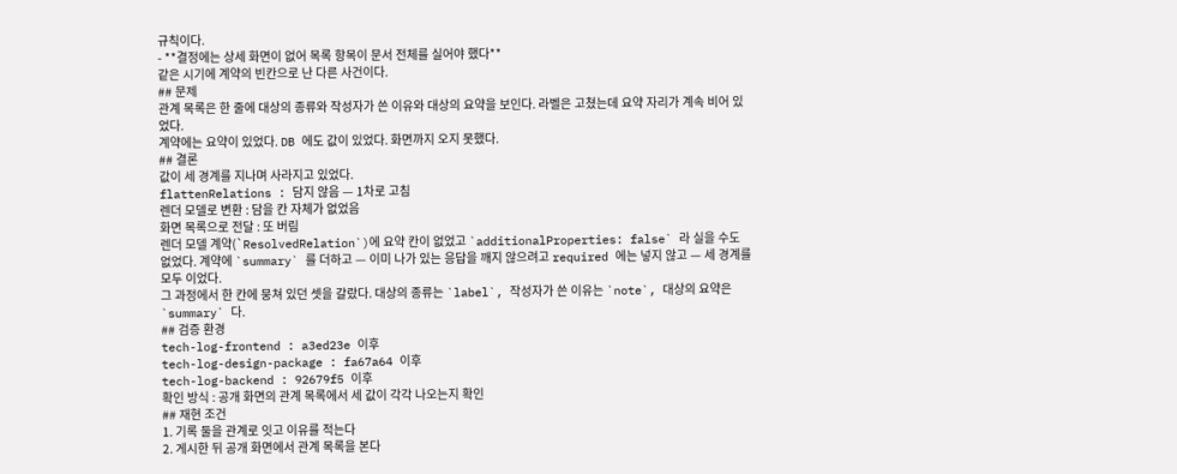규칙이다.
- **결정에는 상세 화면이 없어 목록 항목이 문서 전체를 실어야 했다**
같은 시기에 계약의 빈칸으로 난 다른 사건이다.
## 문제
관계 목록은 한 줄에 대상의 종류와 작성자가 쓴 이유와 대상의 요약을 보인다. 라벨은 고쳤는데 요약 자리가 계속 비어 있었다.
계약에는 요약이 있었다. DB 에도 값이 있었다. 화면까지 오지 못했다.
## 결론
값이 세 경계를 지나며 사라지고 있었다.
flattenRelations : 담지 않음 — 1차로 고침
렌더 모델로 변환 : 담을 칸 자체가 없었음
화면 목록으로 전달 : 또 버림
렌더 모델 계약(`ResolvedRelation`)에 요약 칸이 없었고 `additionalProperties: false` 라 실을 수도 없었다. 계약에 `summary` 를 더하고 — 이미 나가 있는 응답을 깨지 않으려고 required 에는 넣지 않고 — 세 경계를 모두 이었다.
그 과정에서 한 칸에 뭉쳐 있던 셋을 갈랐다. 대상의 종류는 `label`, 작성자가 쓴 이유는 `note`, 대상의 요약은 `summary` 다.
## 검증 환경
tech-log-frontend : a3ed23e 이후
tech-log-design-package : fa67a64 이후
tech-log-backend : 92679f5 이후
확인 방식 : 공개 화면의 관계 목록에서 세 값이 각각 나오는지 확인
## 재현 조건
1. 기록 둘을 관계로 잇고 이유를 적는다
2. 게시한 뒤 공개 화면에서 관계 목록을 본다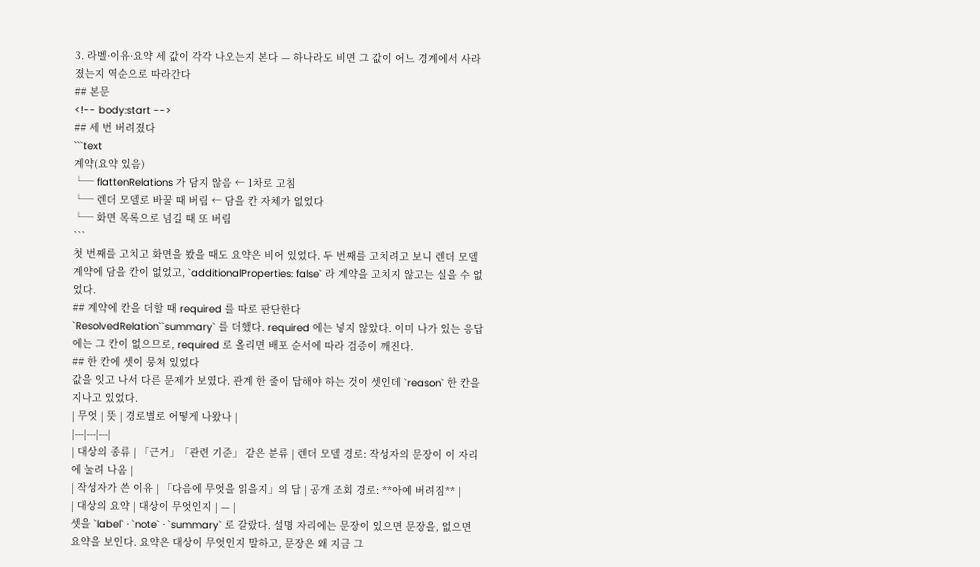3. 라벨·이유·요약 세 값이 각각 나오는지 본다 — 하나라도 비면 그 값이 어느 경계에서 사라졌는지 역순으로 따라간다
## 본문
<!-- body:start -->
## 세 번 버려졌다
```text
계약(요약 있음)
└─ flattenRelations 가 담지 않음 ← 1차로 고침
└─ 렌더 모델로 바꿀 때 버림 ← 담을 칸 자체가 없었다
└─ 화면 목록으로 넘길 때 또 버림
```
첫 번째를 고치고 화면을 봤을 때도 요약은 비어 있었다. 두 번째를 고치려고 보니 렌더 모델 계약에 담을 칸이 없었고, `additionalProperties: false` 라 계약을 고치지 않고는 실을 수 없었다.
## 계약에 칸을 더할 때 required 를 따로 판단한다
`ResolvedRelation``summary` 를 더했다. required 에는 넣지 않았다. 이미 나가 있는 응답에는 그 칸이 없으므로, required 로 올리면 배포 순서에 따라 검증이 깨진다.
## 한 칸에 셋이 뭉쳐 있었다
값을 잇고 나서 다른 문제가 보였다. 관계 한 줄이 답해야 하는 것이 셋인데 `reason` 한 칸을 지나고 있었다.
| 무엇 | 뜻 | 경로별로 어떻게 나왔나 |
|---|---|---|
| 대상의 종류 | 「근거」「관련 기준」 같은 분류 | 렌더 모델 경로: 작성자의 문장이 이 자리에 눌려 나옴 |
| 작성자가 쓴 이유 | 「다음에 무엇을 읽을지」의 답 | 공개 조회 경로: **아예 버려짐** |
| 대상의 요약 | 대상이 무엇인지 | — |
셋을 `label` · `note` · `summary` 로 갈랐다. 설명 자리에는 문장이 있으면 문장을, 없으면 요약을 보인다. 요약은 대상이 무엇인지 말하고, 문장은 왜 지금 그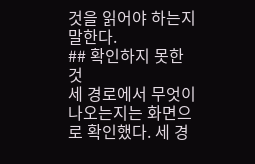것을 읽어야 하는지 말한다.
## 확인하지 못한 것
세 경로에서 무엇이 나오는지는 화면으로 확인했다. 세 경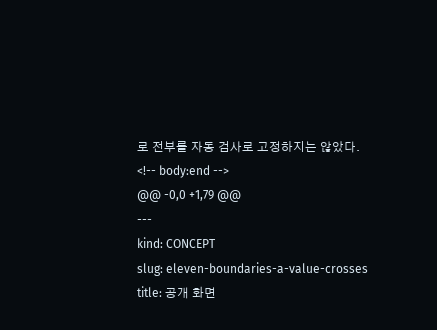로 전부를 자동 검사로 고정하지는 않았다.
<!-- body:end -->
@@ -0,0 +1,79 @@
---
kind: CONCEPT
slug: eleven-boundaries-a-value-crosses
title: 공개 화면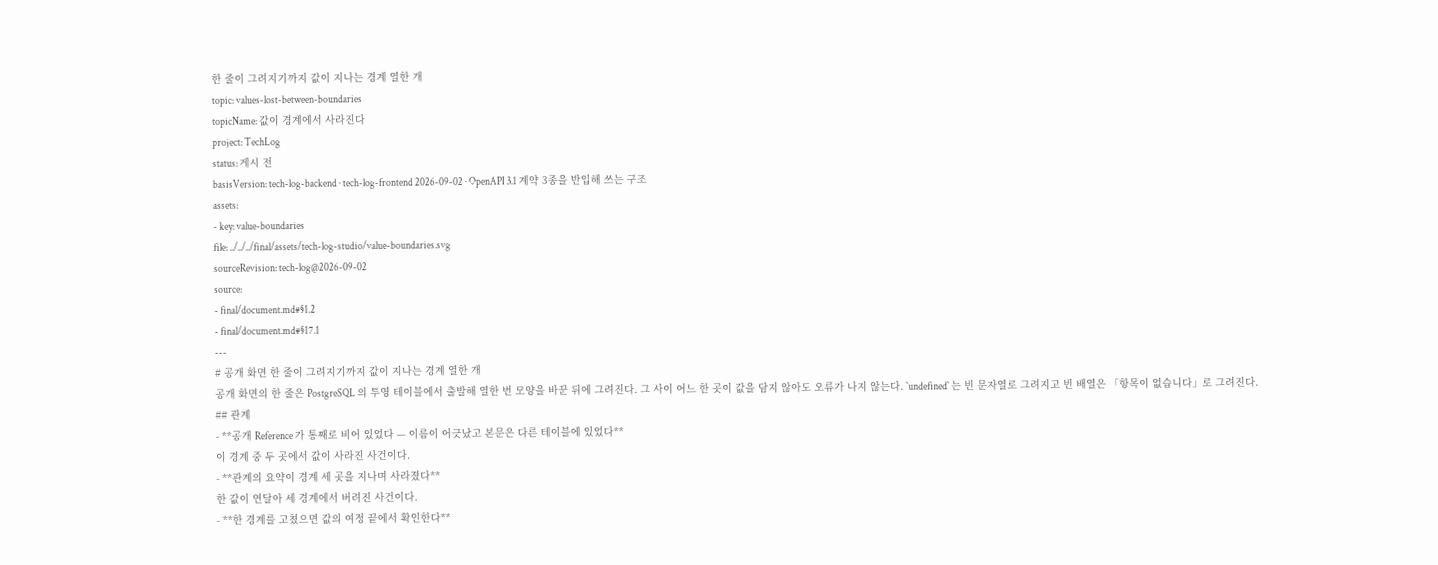한 줄이 그려지기까지 값이 지나는 경계 열한 개
topic: values-lost-between-boundaries
topicName: 값이 경계에서 사라진다
project: TechLog
status: 게시 전
basisVersion: tech-log-backend · tech-log-frontend 2026-09-02 · OpenAPI 3.1 계약 3종을 반입해 쓰는 구조
assets:
- key: value-boundaries
file: ../../../final/assets/tech-log-studio/value-boundaries.svg
sourceRevision: tech-log@2026-09-02
source:
- final/document.md#§1.2
- final/document.md#§17.1
---
# 공개 화면 한 줄이 그려지기까지 값이 지나는 경계 열한 개
공개 화면의 한 줄은 PostgreSQL 의 투영 테이블에서 출발해 열한 번 모양을 바꾼 뒤에 그려진다. 그 사이 어느 한 곳이 값을 담지 않아도 오류가 나지 않는다. `undefined` 는 빈 문자열로 그려지고 빈 배열은 「항목이 없습니다」로 그려진다.
## 관계
- **공개 Reference 가 통째로 비어 있었다 — 이름이 어긋났고 본문은 다른 테이블에 있었다**
이 경계 중 두 곳에서 값이 사라진 사건이다.
- **관계의 요약이 경계 세 곳을 지나며 사라졌다**
한 값이 연달아 세 경계에서 버려진 사건이다.
- **한 경계를 고쳤으면 값의 여정 끝에서 확인한다**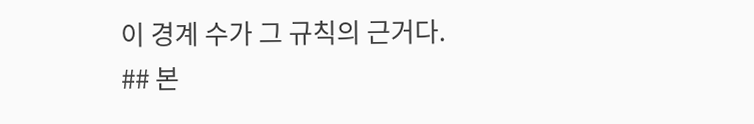이 경계 수가 그 규칙의 근거다.
## 본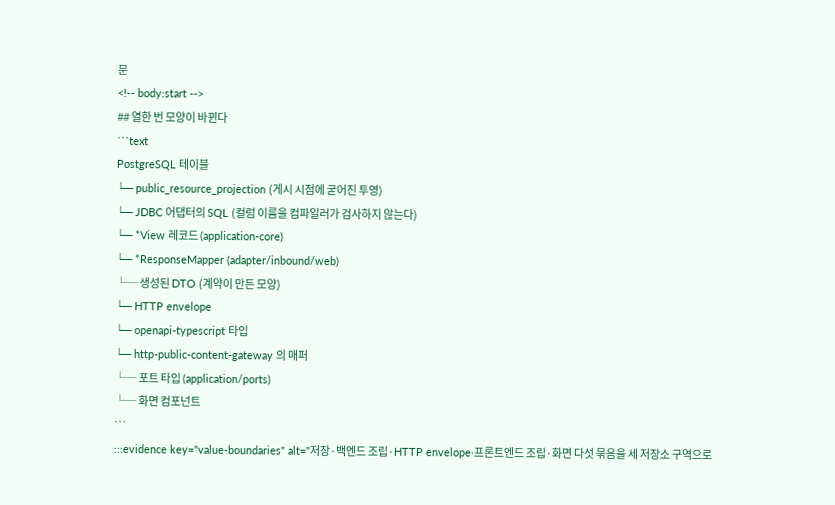문
<!-- body:start -->
## 열한 번 모양이 바뀐다
```text
PostgreSQL 테이블
└─ public_resource_projection (게시 시점에 굳어진 투영)
└─ JDBC 어댑터의 SQL (컬럼 이름을 컴파일러가 검사하지 않는다)
└─ *View 레코드 (application-core)
└─ *ResponseMapper (adapter/inbound/web)
└─ 생성된 DTO (계약이 만든 모양)
└─ HTTP envelope
└─ openapi-typescript 타입
└─ http-public-content-gateway 의 매퍼
└─ 포트 타입 (application/ports)
└─ 화면 컴포넌트
```
:::evidence key="value-boundaries" alt="저장·백엔드 조립·HTTP envelope·프론트엔드 조립·화면 다섯 묶음을 세 저장소 구역으로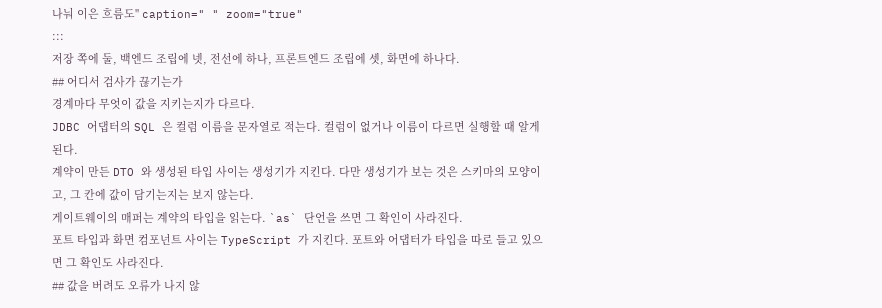나눠 이은 흐름도" caption=" " zoom="true"
:::
저장 쪽에 둘, 백엔드 조립에 넷, 전선에 하나, 프론트엔드 조립에 셋, 화면에 하나다.
## 어디서 검사가 끊기는가
경계마다 무엇이 값을 지키는지가 다르다.
JDBC 어댑터의 SQL 은 컬럼 이름을 문자열로 적는다. 컬럼이 없거나 이름이 다르면 실행할 때 알게 된다.
계약이 만든 DTO 와 생성된 타입 사이는 생성기가 지킨다. 다만 생성기가 보는 것은 스키마의 모양이고, 그 칸에 값이 담기는지는 보지 않는다.
게이트웨이의 매퍼는 계약의 타입을 읽는다. `as` 단언을 쓰면 그 확인이 사라진다.
포트 타입과 화면 컴포넌트 사이는 TypeScript 가 지킨다. 포트와 어댑터가 타입을 따로 들고 있으면 그 확인도 사라진다.
## 값을 버려도 오류가 나지 않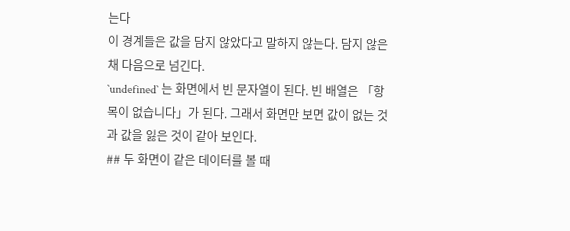는다
이 경계들은 값을 담지 않았다고 말하지 않는다. 담지 않은 채 다음으로 넘긴다.
`undefined` 는 화면에서 빈 문자열이 된다. 빈 배열은 「항목이 없습니다」가 된다. 그래서 화면만 보면 값이 없는 것과 값을 잃은 것이 같아 보인다.
## 두 화면이 같은 데이터를 볼 때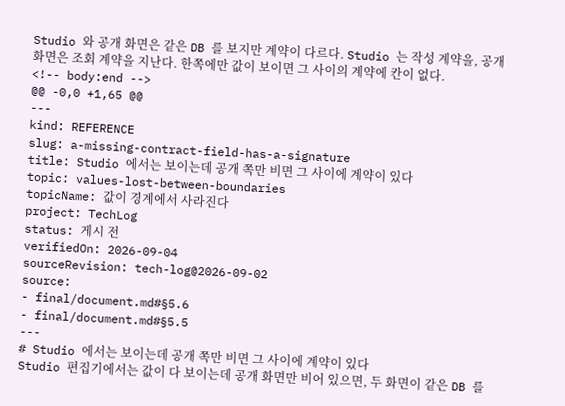Studio 와 공개 화면은 같은 DB 를 보지만 계약이 다르다. Studio 는 작성 계약을, 공개 화면은 조회 계약을 지난다. 한쪽에만 값이 보이면 그 사이의 계약에 칸이 없다.
<!-- body:end -->
@@ -0,0 +1,65 @@
---
kind: REFERENCE
slug: a-missing-contract-field-has-a-signature
title: Studio 에서는 보이는데 공개 쪽만 비면 그 사이에 계약이 있다
topic: values-lost-between-boundaries
topicName: 값이 경계에서 사라진다
project: TechLog
status: 게시 전
verifiedOn: 2026-09-04
sourceRevision: tech-log@2026-09-02
source:
- final/document.md#§5.6
- final/document.md#§5.5
---
# Studio 에서는 보이는데 공개 쪽만 비면 그 사이에 계약이 있다
Studio 편집기에서는 값이 다 보이는데 공개 화면만 비어 있으면, 두 화면이 같은 DB 를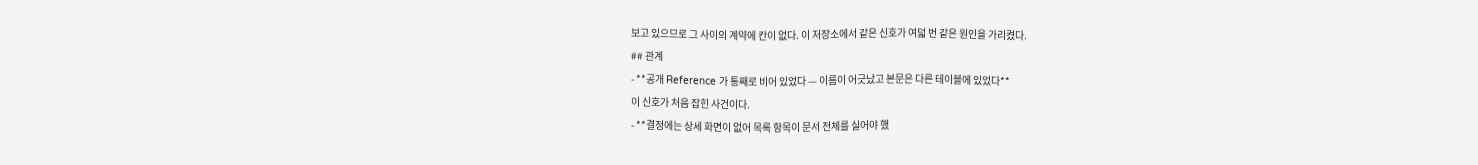보고 있으므로 그 사이의 계약에 칸이 없다. 이 저장소에서 같은 신호가 여덟 번 같은 원인을 가리켰다.
## 관계
- **공개 Reference 가 통째로 비어 있었다 — 이름이 어긋났고 본문은 다른 테이블에 있었다**
이 신호가 처음 잡힌 사건이다.
- **결정에는 상세 화면이 없어 목록 항목이 문서 전체를 실어야 했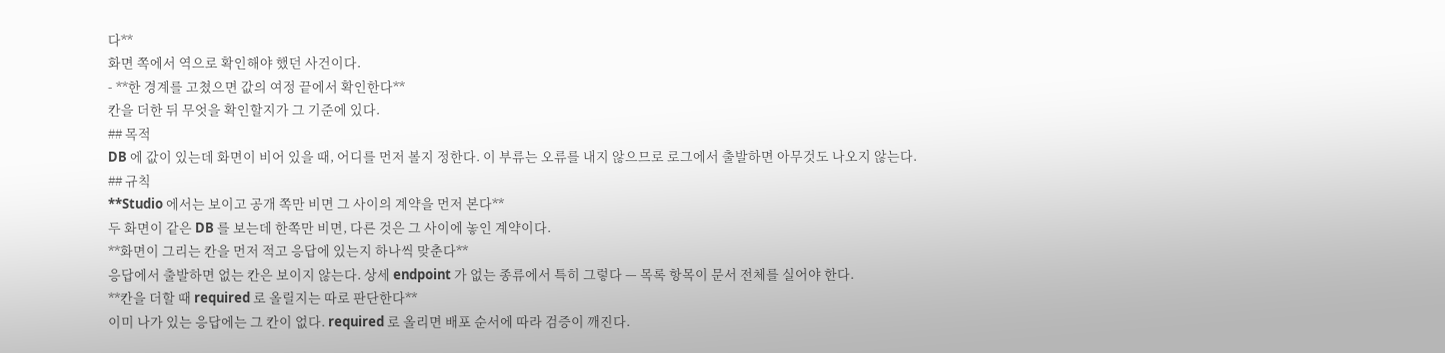다**
화면 쪽에서 역으로 확인해야 했던 사건이다.
- **한 경계를 고쳤으면 값의 여정 끝에서 확인한다**
칸을 더한 뒤 무엇을 확인할지가 그 기준에 있다.
## 목적
DB 에 값이 있는데 화면이 비어 있을 때, 어디를 먼저 볼지 정한다. 이 부류는 오류를 내지 않으므로 로그에서 출발하면 아무것도 나오지 않는다.
## 규칙
**Studio 에서는 보이고 공개 쪽만 비면 그 사이의 계약을 먼저 본다**
두 화면이 같은 DB 를 보는데 한쪽만 비면, 다른 것은 그 사이에 놓인 계약이다.
**화면이 그리는 칸을 먼저 적고 응답에 있는지 하나씩 맞춘다**
응답에서 출발하면 없는 칸은 보이지 않는다. 상세 endpoint 가 없는 종류에서 특히 그렇다 — 목록 항목이 문서 전체를 실어야 한다.
**칸을 더할 때 required 로 올릴지는 따로 판단한다**
이미 나가 있는 응답에는 그 칸이 없다. required 로 올리면 배포 순서에 따라 검증이 깨진다.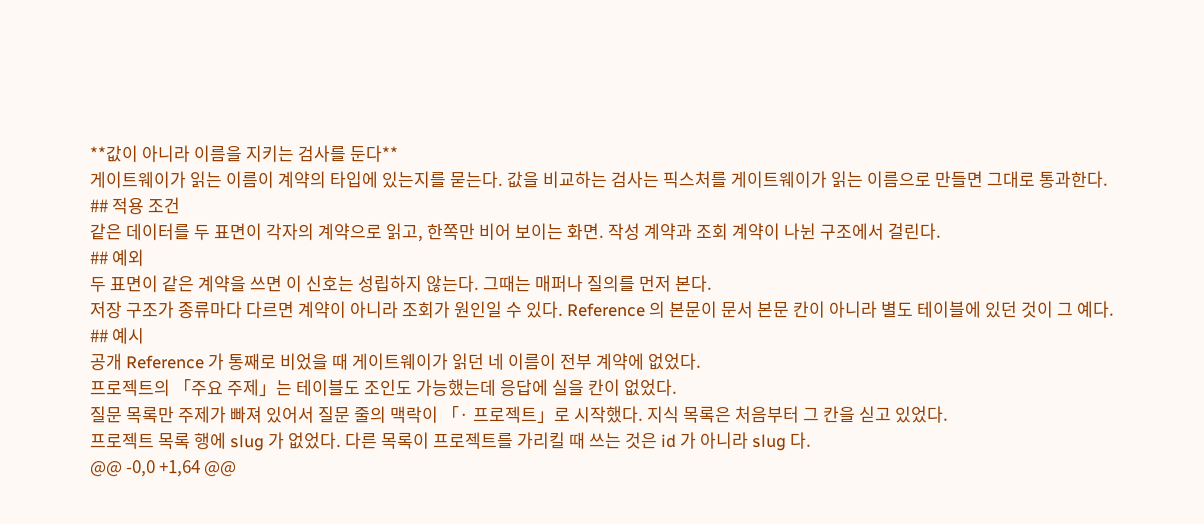**값이 아니라 이름을 지키는 검사를 둔다**
게이트웨이가 읽는 이름이 계약의 타입에 있는지를 묻는다. 값을 비교하는 검사는 픽스처를 게이트웨이가 읽는 이름으로 만들면 그대로 통과한다.
## 적용 조건
같은 데이터를 두 표면이 각자의 계약으로 읽고, 한쪽만 비어 보이는 화면. 작성 계약과 조회 계약이 나뉜 구조에서 걸린다.
## 예외
두 표면이 같은 계약을 쓰면 이 신호는 성립하지 않는다. 그때는 매퍼나 질의를 먼저 본다.
저장 구조가 종류마다 다르면 계약이 아니라 조회가 원인일 수 있다. Reference 의 본문이 문서 본문 칸이 아니라 별도 테이블에 있던 것이 그 예다.
## 예시
공개 Reference 가 통째로 비었을 때 게이트웨이가 읽던 네 이름이 전부 계약에 없었다.
프로젝트의 「주요 주제」는 테이블도 조인도 가능했는데 응답에 실을 칸이 없었다.
질문 목록만 주제가 빠져 있어서 질문 줄의 맥락이 「· 프로젝트」로 시작했다. 지식 목록은 처음부터 그 칸을 싣고 있었다.
프로젝트 목록 행에 slug 가 없었다. 다른 목록이 프로젝트를 가리킬 때 쓰는 것은 id 가 아니라 slug 다.
@@ -0,0 +1,64 @@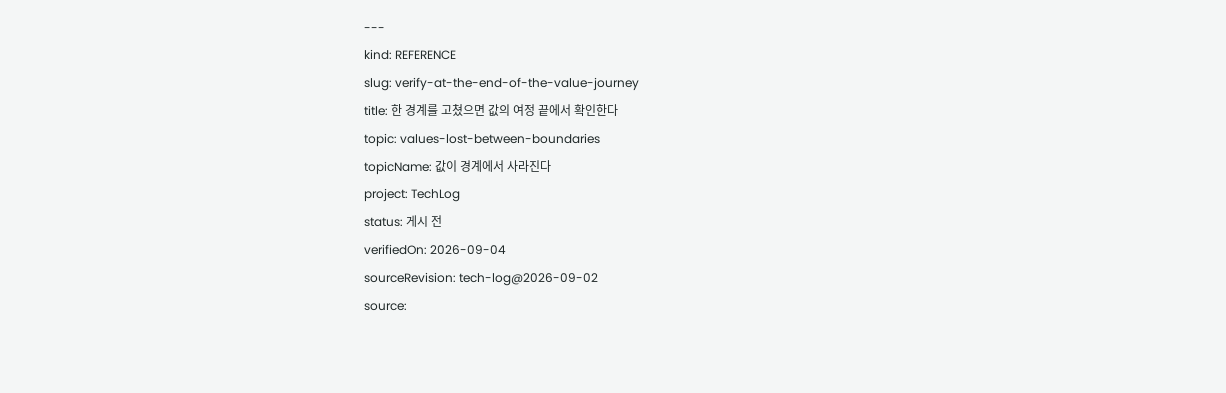---
kind: REFERENCE
slug: verify-at-the-end-of-the-value-journey
title: 한 경계를 고쳤으면 값의 여정 끝에서 확인한다
topic: values-lost-between-boundaries
topicName: 값이 경계에서 사라진다
project: TechLog
status: 게시 전
verifiedOn: 2026-09-04
sourceRevision: tech-log@2026-09-02
source: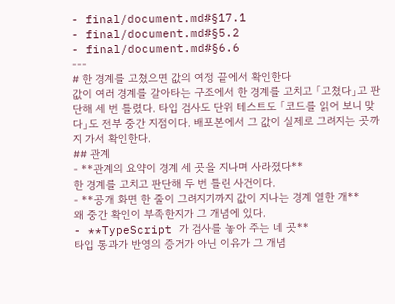- final/document.md#§17.1
- final/document.md#§5.2
- final/document.md#§6.6
---
# 한 경계를 고쳤으면 값의 여정 끝에서 확인한다
값이 여러 경계를 갈아타는 구조에서 한 경계를 고치고 「고쳤다」고 판단해 세 번 틀렸다. 타입 검사도 단위 테스트도 「코드를 읽어 보니 맞다」도 전부 중간 지점이다. 배포본에서 그 값이 실제로 그려지는 곳까지 가서 확인한다.
## 관계
- **관계의 요약이 경계 세 곳을 지나며 사라졌다**
한 경계를 고치고 판단해 두 번 틀린 사건이다.
- **공개 화면 한 줄이 그려지기까지 값이 지나는 경계 열한 개**
왜 중간 확인이 부족한지가 그 개념에 있다.
- **TypeScript 가 검사를 놓아 주는 네 곳**
타입 통과가 반영의 증거가 아닌 이유가 그 개념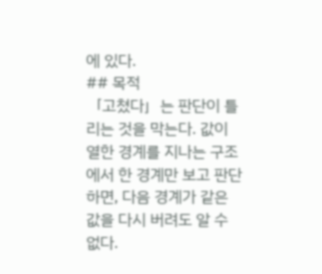에 있다.
## 목적
「고쳤다」는 판단이 틀리는 것을 막는다. 값이 열한 경계를 지나는 구조에서 한 경계만 보고 판단하면, 다음 경계가 같은 값을 다시 버려도 알 수 없다.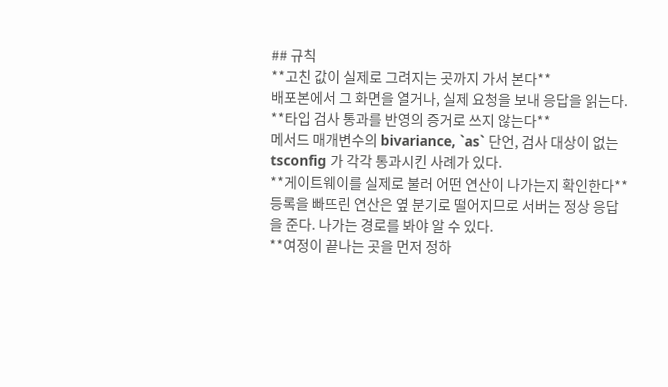## 규칙
**고친 값이 실제로 그려지는 곳까지 가서 본다**
배포본에서 그 화면을 열거나, 실제 요청을 보내 응답을 읽는다.
**타입 검사 통과를 반영의 증거로 쓰지 않는다**
메서드 매개변수의 bivariance, `as` 단언, 검사 대상이 없는 tsconfig 가 각각 통과시킨 사례가 있다.
**게이트웨이를 실제로 불러 어떤 연산이 나가는지 확인한다**
등록을 빠뜨린 연산은 옆 분기로 떨어지므로 서버는 정상 응답을 준다. 나가는 경로를 봐야 알 수 있다.
**여정이 끝나는 곳을 먼저 정하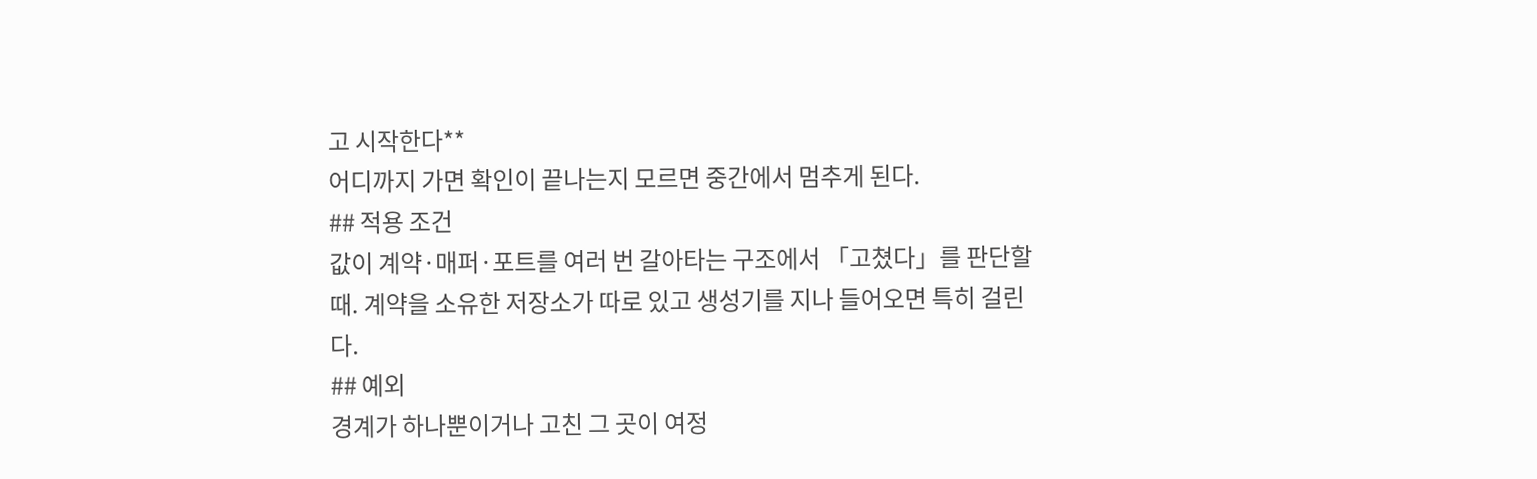고 시작한다**
어디까지 가면 확인이 끝나는지 모르면 중간에서 멈추게 된다.
## 적용 조건
값이 계약·매퍼·포트를 여러 번 갈아타는 구조에서 「고쳤다」를 판단할 때. 계약을 소유한 저장소가 따로 있고 생성기를 지나 들어오면 특히 걸린다.
## 예외
경계가 하나뿐이거나 고친 그 곳이 여정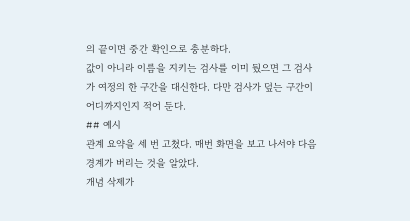의 끝이면 중간 확인으로 충분하다.
값이 아니라 이름을 지키는 검사를 이미 뒀으면 그 검사가 여정의 한 구간을 대신한다. 다만 검사가 덮는 구간이 어디까지인지 적어 둔다.
## 예시
관계 요약을 세 번 고쳤다. 매번 화면을 보고 나서야 다음 경계가 버리는 것을 알았다.
개념 삭제가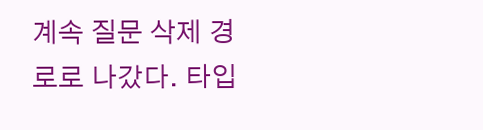계속 질문 삭제 경로로 나갔다. 타입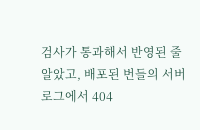검사가 통과해서 반영된 줄 알았고, 배포된 번들의 서버 로그에서 404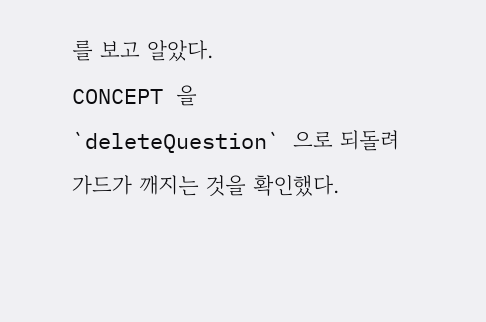를 보고 알았다.
CONCEPT 을 `deleteQuestion` 으로 되돌려 가드가 깨지는 것을 확인했다.